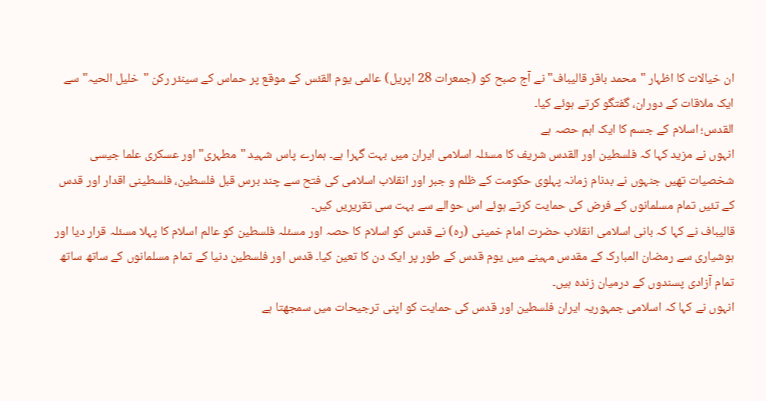ان خیالات کا اظہار "محمد باقر قالیباف" نے آج صبح کو (جمعرات 28 اپریل) عالمی یوم القئس کے موقع پر حماس کے سینئر رکن "خلیل الحیہ" سے ایک ملاقات کے دوران، گفتگو کرتے ہوئے کیا۔
القدس؛ اسلام کے جسم کا ایک اہم حصہ ہے
انہوں نے مزید کہا کہ فلسطین اور القدس شریف کا مسئلہ اسلامی ایران میں بہت گہرا ہے۔ ہمارے پاس شہید "مطہری" اور عسکری علما جیسی شخصیات تھیں جنہوں نے بدنام زمانہ پہلوی حکومت کے ظلم و جبر اور انقلاب اسلامی کی فتح سے چند برس قبل فلسطین، فلسطینی اقدار اور قدس کے تئیں تمام مسلمانوں کے فرض کی حمایت کرتے ہوئے اس حوالے سے بہت سی تقریریں کیں۔
قالیباف نے کہا کہ بانی اسلامی انقلاب حضرت امام خمینی (رہ) نے قدس کو اسلام کا حصہ اور مسئلہ فلسطین کو عالم اسلام کا پہلا مسئلہ قرار دیا اور ہوشیاری سے رمضان المبارک کے مقدس مہینے میں یوم قدس کے طور پر ایک دن کا تعین کیا۔ قدس اور فلسطین دنیا کے تمام مسلمانوں کے ساتھ ساتھ تمام آزادی پسندوں کے درمیان زندہ ہیں۔
انہوں نے کہا کہ اسلامی جمہوریہ ایران فلسطین اور قدس کی حمایت کو اپنی ترجیحات میں سمجھتا ہے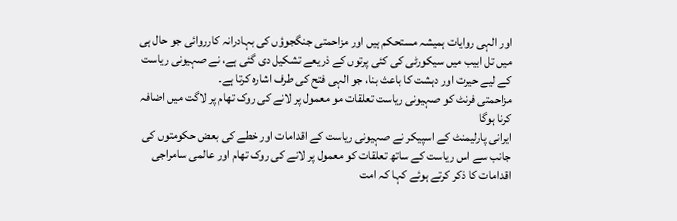اور الہی روایات ہمیشہ مستحکم ہیں اور مزاحمتی جنگجوؤں کی بہادرانہ کارروائی جو حال ہی میں تل ابیب میں سیکورٹی کی کئی پرتوں کے ذریعے تشکیل دی گئی ہے، نے صہیونی ریاست کے لیے حیرت اور دہشت کا باعث بنا، جو الہی فتح کی طرف اشارہ کرتا ہے۔
مزاحمتی فرنٹ کو صہیونی ریاست تعلقات مو معمول پر لانے کی روک تھام پر لاگت میں اضافہ کرنا ہوگا
ایرانی پارلیمنٹ کے اسپیکر نے صہیونی ریاست کے اقدامات اور خطے کی بعض حکومتوں کی جانب سے اس ریاست کے ساتھ تعلقات کو معمول پر لانے کی روک تھام اور عالمی سامراجی اقدامات کا ذکر کرتے ہوئے کہا کہ امت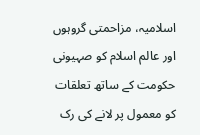اسلامیہ، مزاحمتی گروہوں اور عالم اسلام کو صہیونی حکومت کے ساتھ تعلقات کو معمول پر لانے کی رک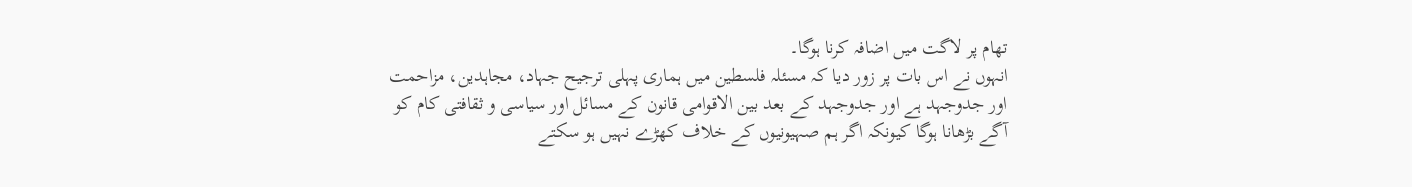تھام پر لاگت میں اضافہ کرنا ہوگا۔
انہوں نے اس بات پر زور دیا کہ مسئلہ فلسطین میں ہماری پہلی ترجیح جہاد، مجاہدین، مزاحمت اور جدوجہد ہے اور جدوجہد کے بعد بین الاقوامی قانون کے مسائل اور سیاسی و ثقافتی کام کو آگے بڑھانا ہوگا کیونکہ اگر ہم صہیونیوں کے خلاف کھڑے نہیں ہو سکتے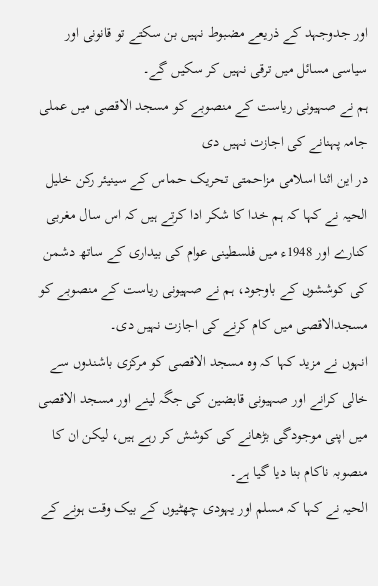اور جدوجہد کے ذریعے مضبوط نہیں بن سکتے تو قانونی اور سیاسی مسائل میں ترقی نہیں کر سکیں گے۔
ہم نے صہیونی ریاست کے منصوبے کو مسجد الاقصی میں عملی جامہ پہنانے کی اجازت نہیں دی
در این اثنا اسلامی مزاحمتی تحریک حماس کے سینیئر رکن خلیل الحیہ نے کہا کہ ہم خدا کا شکر ادا کرتے ہیں کہ اس سال مغربی کنارے اور 1948ء میں فلسطینی عوام کی بیداری کے ساتھ دشمن کی کوششوں کے باوجود، ہم نے صہیونی ریاست کے منصوبے کو مسجدالاقصی میں کام کرنے کی اجازت نہیں دی۔
انہوں نے مزید کہا کہ وہ مسجد الاقصی کو مرکزی باشندوں سے خالی کرانے اور صہیونی قابضین کی جگہ لینے اور مسجد الاقصی میں اپنی موجودگی بڑھانے کی کوشش کر رہے ہیں، لیکن ان کا منصوبہ ناکام بنا دیا گیا ہے۔
الحیہ نے کہا کہ مسلم اور یہودی چھٹیوں کے بیک وقت ہونے کے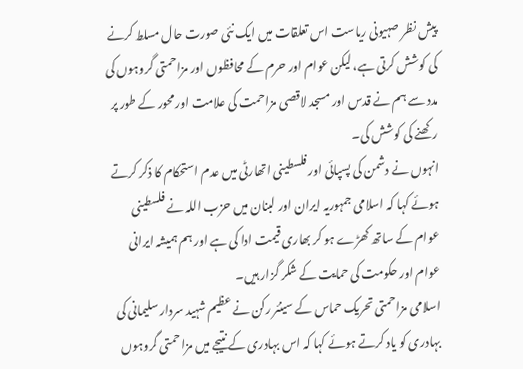پیش نظر صہیونی ریاست اس تعلقات میں ایک نئی صورت حال مسلط کرنے کی کوشش کرتی ہے، لیکن عوام اور حرم کے محافظوں اور مزاحمتی گروہوں کی مدد سے ہم نے قدس اور مسجد لاقصی مزاحمت کی علامت اور محور کے طور پر رکھنے کی کوشش کی۔
انہوں نے دشمن کی پسپائی اور فلسطینی اتھارٹی میں عدم استحکام کا ذکر کرتے ہوئے کہا کہ اسلامی جمہوریہ ایران اور لبنان میں حزب اللہ نے فلسطینی عوام کے ساتھ کھڑے ہو کر بھاری قیمت ادا کی ہے اور ہم ہمیشہ ایرانی عوام اور حکومت کی حمایت کے شکر گزار ہیں۔
اسلامی مزاحمتی تحریک حماس کے سینئر رکن نے عظیم شہید سردار سلیمانی کی بہادری کو یاد کرتے ہوئے کہا کہ اس بہادری کے نتیجے میں مزاحمتی گروہوں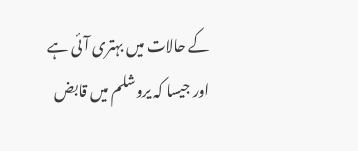کے حالات میں بہتری آئی ہے اور جیسا کہ یروشلم میں قابض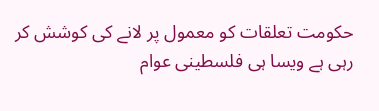حکومت تعلقات کو معمول پر لانے کی کوشش کر رہی ہے ویسا ہی فلسطینی عوام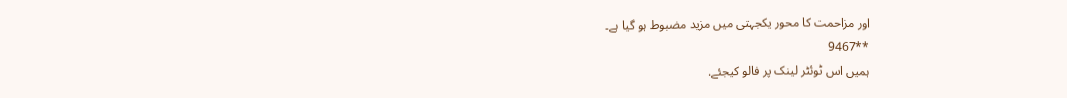اور مزاحمت کا محور یکجہتی میں مزید مضبوط ہو گیا ہے۔
**9467
ہمیں اس ٹوئٹر لینک پر فالو کیجئے.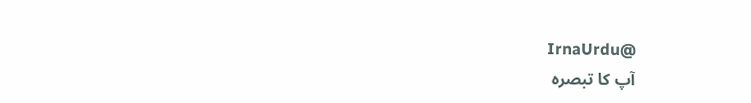IrnaUrdu@
آپ کا تبصرہ